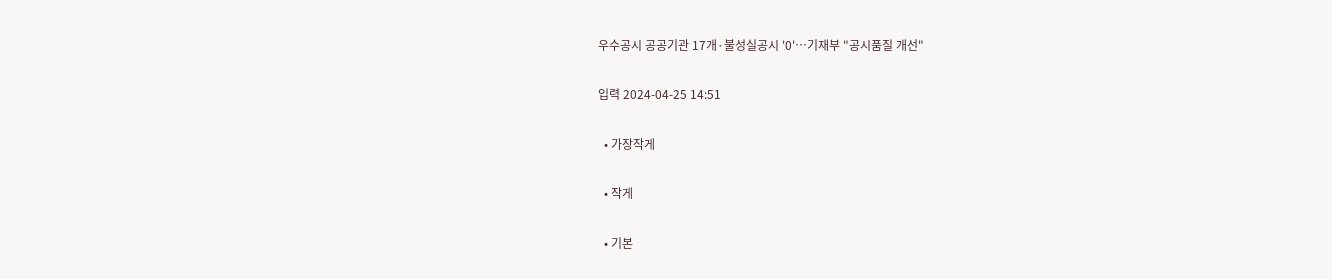우수공시 공공기관 17개·불성실공시 '0'…기재부 "공시품질 개선"

입력 2024-04-25 14:51

  • 가장작게

  • 작게

  • 기본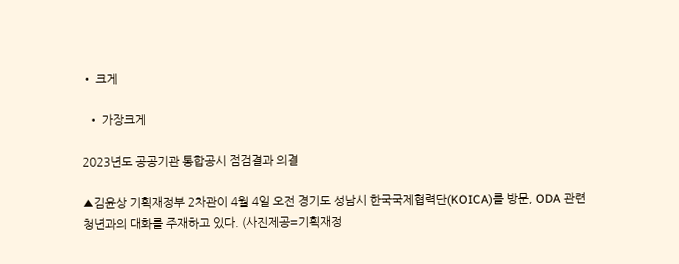• 크게

  • 가장크게

2023년도 공공기관 통합공시 점검결과 의결

▲김윤상 기획재정부 2차관이 4월 4일 오전 경기도 성남시 한국국제협력단(KOICA)를 방문, ODA 관련 청년과의 대화를 주재하고 있다. (사진제공=기획재정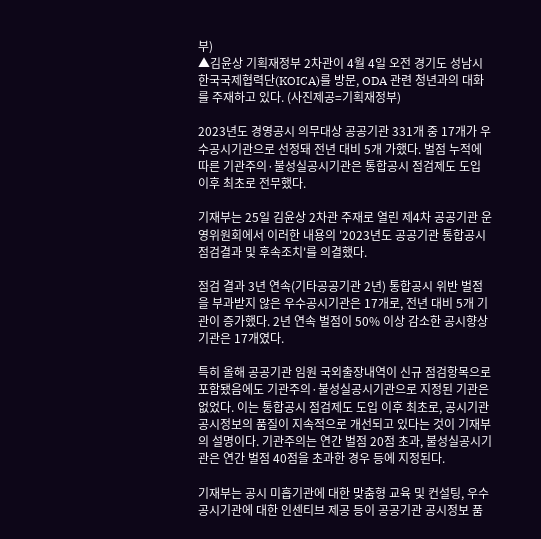부)
▲김윤상 기획재정부 2차관이 4월 4일 오전 경기도 성남시 한국국제협력단(KOICA)를 방문, ODA 관련 청년과의 대화를 주재하고 있다. (사진제공=기획재정부)

2023년도 경영공시 의무대상 공공기관 331개 중 17개가 우수공시기관으로 선정돼 전년 대비 5개 가했다. 벌점 누적에 따른 기관주의·불성실공시기관은 통합공시 점검제도 도입 이후 최초로 전무했다.

기재부는 25일 김윤상 2차관 주재로 열린 제4차 공공기관 운영위원회에서 이러한 내용의 '2023년도 공공기관 통합공시 점검결과 및 후속조치'를 의결했다.

점검 결과 3년 연속(기타공공기관 2년) 통합공시 위반 벌점을 부과받지 않은 우수공시기관은 17개로, 전년 대비 5개 기관이 증가했다. 2년 연속 벌점이 50% 이상 감소한 공시향상기관은 17개였다.

특히 올해 공공기관 임원 국외출장내역이 신규 점검항목으로 포함됐음에도 기관주의·불성실공시기관으로 지정된 기관은 없었다. 이는 통합공시 점검제도 도입 이후 최초로, 공시기관 공시정보의 품질이 지속적으로 개선되고 있다는 것이 기재부의 설명이다. 기관주의는 연간 벌점 20점 초과, 불성실공시기관은 연간 벌점 40점을 초과한 경우 등에 지정된다.

기재부는 공시 미흡기관에 대한 맞춤형 교육 및 컨설팅, 우수공시기관에 대한 인센티브 제공 등이 공공기관 공시정보 품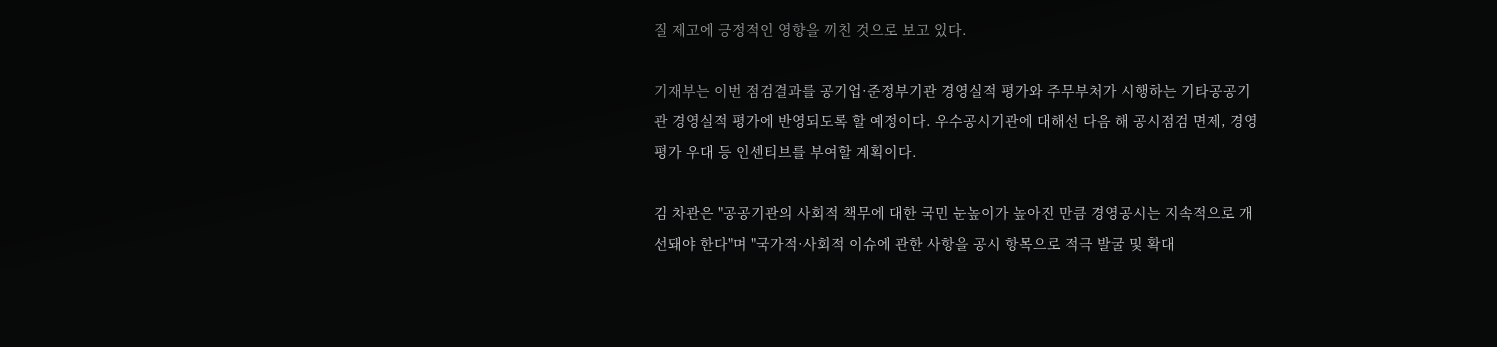질 제고에 긍정적인 영향을 끼친 것으로 보고 있다.

기재부는 이번 점검결과를 공기업·준정부기관 경영실적 평가와 주무부처가 시행하는 기타공공기관 경영실적 평가에 반영되도록 할 예정이다. 우수공시기관에 대해선 다음 해 공시점검 면제, 경영평가 우대 등 인센티브를 부여할 계획이다.

김 차관은 "공공기관의 사회적 책무에 대한 국민 눈높이가 높아진 만큼 경영공시는 지속적으로 개선돼야 한다"며 "국가적·사회적 이슈에 관한 사항을 공시 항목으로 적극 발굴 및 확대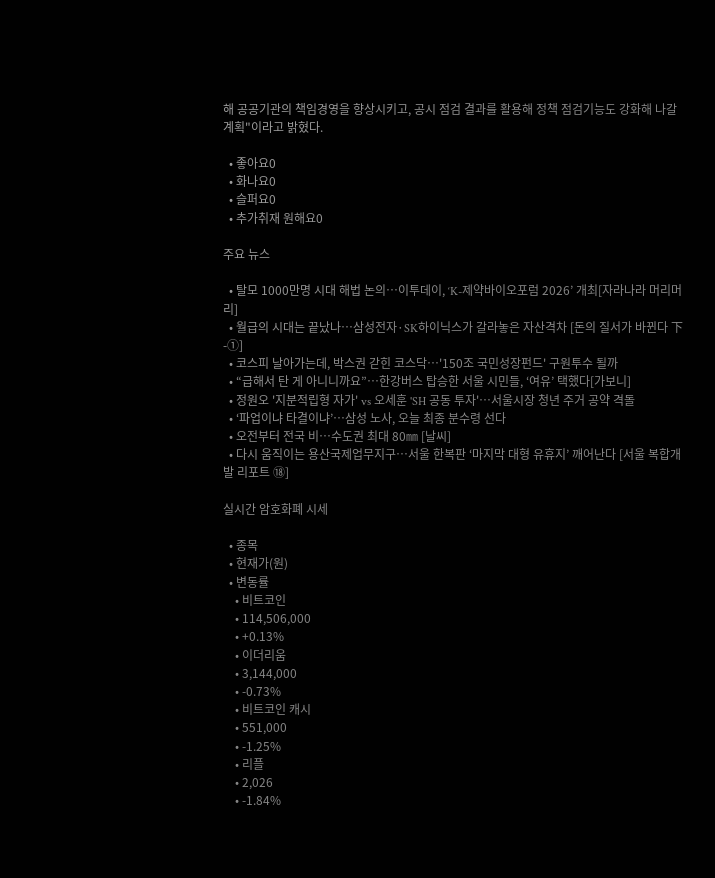해 공공기관의 책임경영을 향상시키고, 공시 점검 결과를 활용해 정책 점검기능도 강화해 나갈 계획"이라고 밝혔다.

  • 좋아요0
  • 화나요0
  • 슬퍼요0
  • 추가취재 원해요0

주요 뉴스

  • 탈모 1000만명 시대 해법 논의…이투데이, ‘K-제약바이오포럼 2026’ 개최[자라나라 머리머리]
  • 월급의 시대는 끝났나…삼성전자·SK하이닉스가 갈라놓은 자산격차 [돈의 질서가 바뀐다 下-①]
  • 코스피 날아가는데, 박스권 갇힌 코스닥…'150조 국민성장펀드' 구원투수 될까
  • “급해서 탄 게 아니니까요”…한강버스 탑승한 서울 시민들, ‘여유’ 택했다[가보니]
  • 정원오 '지분적립형 자가' vs 오세훈 'SH 공동 투자'…서울시장 청년 주거 공약 격돌
  • ‘파업이냐 타결이냐’…삼성 노사, 오늘 최종 분수령 선다
  • 오전부터 전국 비…수도권 최대 80㎜ [날씨]
  • 다시 움직이는 용산국제업무지구…서울 한복판 ‘마지막 대형 유휴지’ 깨어난다 [서울 복합개발 리포트 ⑱]

실시간 암호화폐 시세

  • 종목
  • 현재가(원)
  • 변동률
    • 비트코인
    • 114,506,000
    • +0.13%
    • 이더리움
    • 3,144,000
    • -0.73%
    • 비트코인 캐시
    • 551,000
    • -1.25%
    • 리플
    • 2,026
    • -1.84%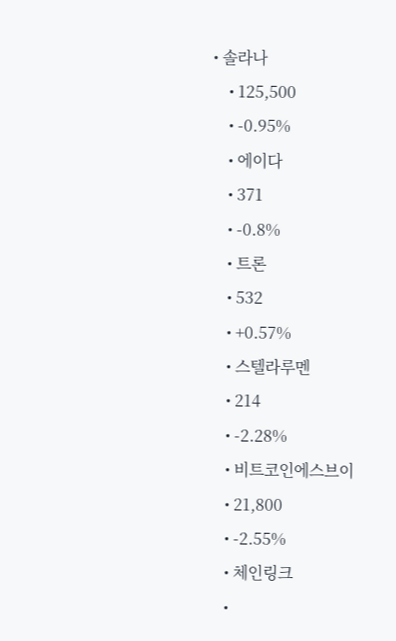• 솔라나
    • 125,500
    • -0.95%
    • 에이다
    • 371
    • -0.8%
    • 트론
    • 532
    • +0.57%
    • 스텔라루멘
    • 214
    • -2.28%
    • 비트코인에스브이
    • 21,800
    • -2.55%
    • 체인링크
    •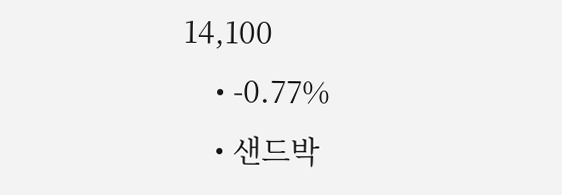14,100
    • -0.77%
    • 샌드박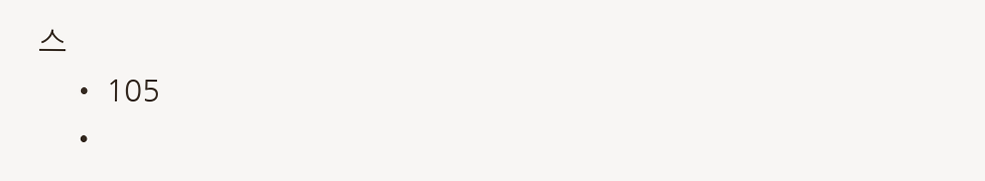스
    • 105
    •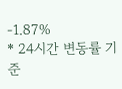-1.87%
* 24시간 변동률 기준